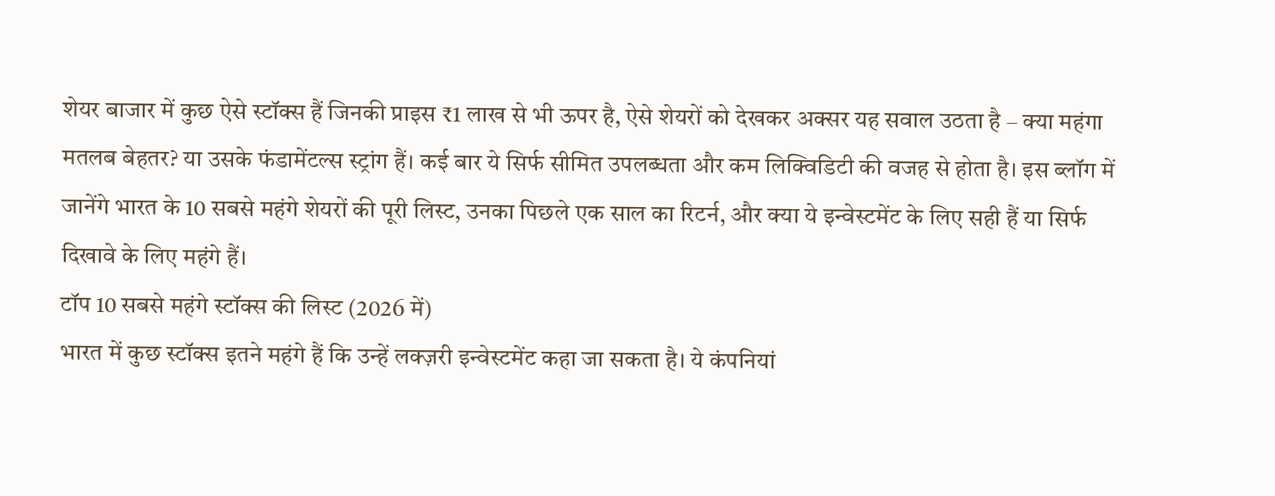शेयर बाजार में कुछ ऐसे स्टॉक्स हैं जिनकी प्राइस ₹1 लाख से भी ऊपर है, ऐसे शेयरों को देखकर अक्सर यह सवाल उठता है – क्या महंगा मतलब बेहतर? या उसके फंडामेंटल्स स्ट्रांग हैं। कई बार ये सिर्फ सीमित उपलब्धता और कम लिक्विडिटी की वजह से होता है। इस ब्लॉग में जानेंगे भारत के 10 सबसे महंगे शेयरों की पूरी लिस्ट, उनका पिछले एक साल का रिटर्न, और क्या ये इन्वेस्टमेंट के लिए सही हैं या सिर्फ दिखावे के लिए महंगे हैं।
टॉप 10 सबसे महंगे स्टॉक्स की लिस्ट (2026 में)
भारत में कुछ स्टॉक्स इतने महंगे हैं कि उन्हें लक्ज़री इन्वेस्टमेंट कहा जा सकता है। ये कंपनियां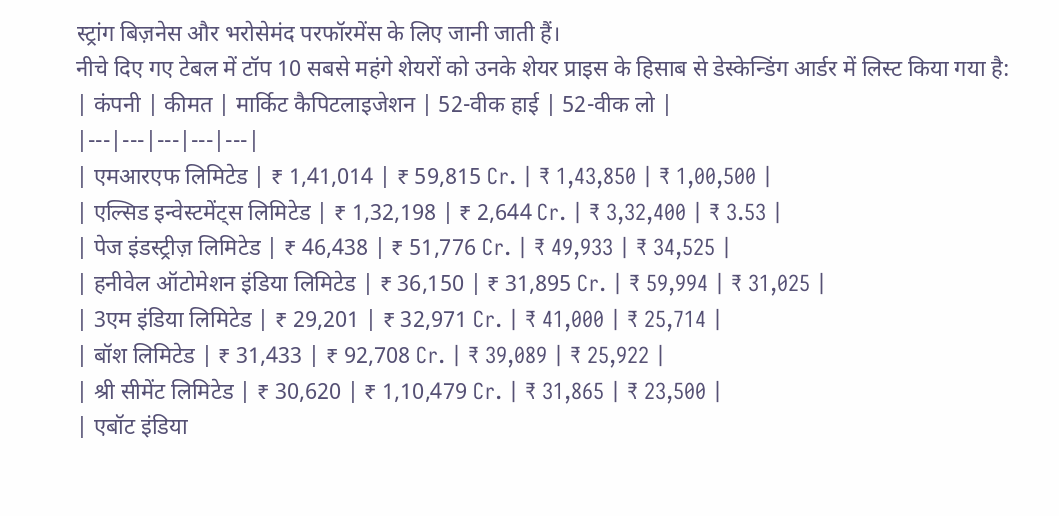स्ट्रांग बिज़नेस और भरोसेमंद परफॉरमेंस के लिए जानी जाती हैं।
नीचे दिए गए टेबल में टॉप 10 सबसे महंगे शेयरों को उनके शेयर प्राइस के हिसाब से डेस्केन्डिंग आर्डर में लिस्ट किया गया है:
| कंपनी | कीमत | मार्किट कैपिटलाइजेशन | 52-वीक हाई | 52-वीक लो |
|---|---|---|---|---|
| एमआरएफ लिमिटेड | ₹ 1,41,014 | ₹ 59,815 Cr. | ₹ 1,43,850 | ₹ 1,00,500 |
| एल्सिड इन्वेस्टमेंट्स लिमिटेड | ₹ 1,32,198 | ₹ 2,644 Cr. | ₹ 3,32,400 | ₹ 3.53 |
| पेज इंडस्ट्रीज़ लिमिटेड | ₹ 46,438 | ₹ 51,776 Cr. | ₹ 49,933 | ₹ 34,525 |
| हनीवेल ऑटोमेशन इंडिया लिमिटेड | ₹ 36,150 | ₹ 31,895 Cr. | ₹ 59,994 | ₹ 31,025 |
| 3एम इंडिया लिमिटेड | ₹ 29,201 | ₹ 32,971 Cr. | ₹ 41,000 | ₹ 25,714 |
| बॉश लिमिटेड | ₹ 31,433 | ₹ 92,708 Cr. | ₹ 39,089 | ₹ 25,922 |
| श्री सीमेंट लिमिटेड | ₹ 30,620 | ₹ 1,10,479 Cr. | ₹ 31,865 | ₹ 23,500 |
| एबॉट इंडिया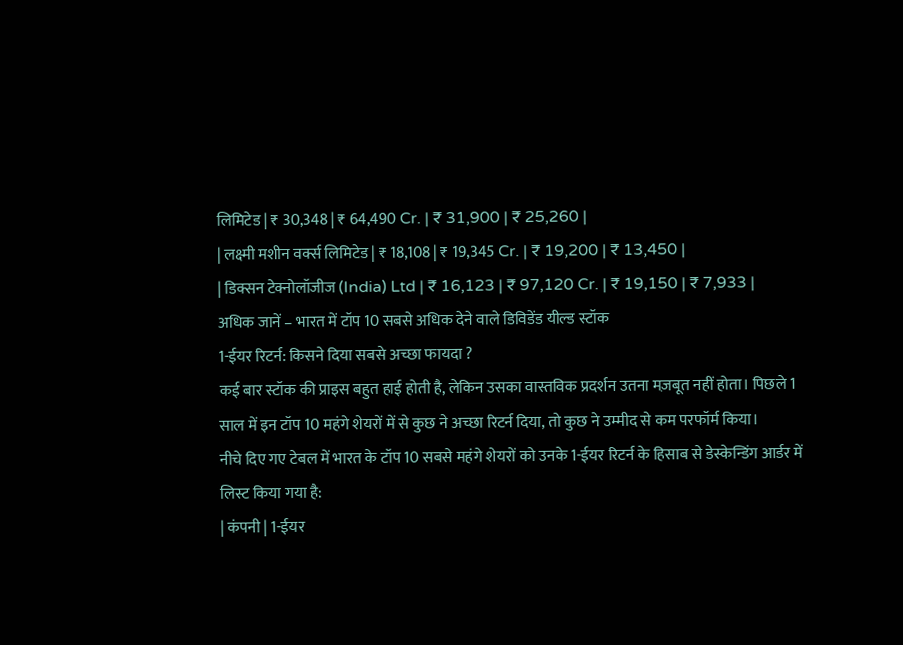लिमिटेड | ₹ 30,348 | ₹ 64,490 Cr. | ₹ 31,900 | ₹ 25,260 |
| लक्ष्मी मशीन वर्क्स लिमिटेड | ₹ 18,108 | ₹ 19,345 Cr. | ₹ 19,200 | ₹ 13,450 |
| डिक्सन टेक्नोलॉजीज (India) Ltd | ₹ 16,123 | ₹ 97,120 Cr. | ₹ 19,150 | ₹ 7,933 |
अधिक जानें – भारत में टॉप 10 सबसे अधिक देने वाले डिविडेंड यील्ड स्टॉक
1-ईयर रिटर्न: किसने दिया सबसे अच्छा फायदा ?
कई बार स्टॉक की प्राइस बहुत हाई होती है, लेकिन उसका वास्तविक प्रदर्शन उतना मज़बूत नहीं होता। पिछले 1 साल में इन टॉप 10 महंगे शेयरों में से कुछ ने अच्छा रिटर्न दिया, तो कुछ ने उम्मीद से कम परफॉर्म किया।
नीचे दिए गए टेबल में भारत के टॉप 10 सबसे महंगे शेयरों को उनके 1-ईयर रिटर्न के हिसाब से डेस्केन्डिंग आर्डर में लिस्ट किया गया है:
| कंपनी | 1-ईयर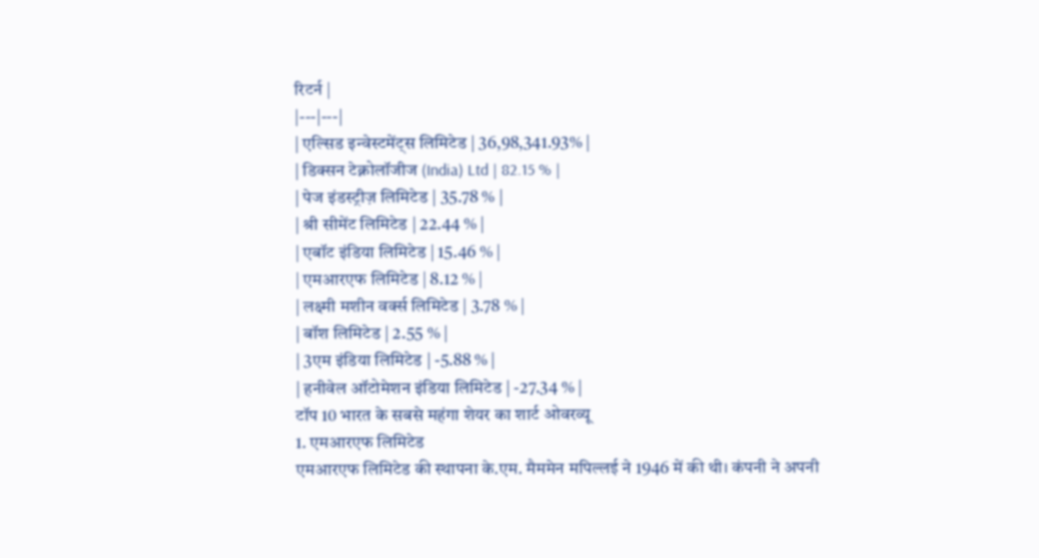रिटर्न |
|---|---|
| एल्सिड इन्वेस्टमेंट्स लिमिटेड | 36,98,341.93% |
| डिक्सन टेक्नोलॉजीज (India) Ltd | 82.15 % |
| पेज इंडस्ट्रीज़ लिमिटेड | 35.78 % |
| श्री सीमेंट लिमिटेड | 22.44 % |
| एबॉट इंडिया लिमिटेड | 15.46 % |
| एमआरएफ लिमिटेड | 8.12 % |
| लक्ष्मी मशीन वर्क्स लिमिटेड | 3.78 % |
| बॉश लिमिटेड | 2.55 % |
| 3एम इंडिया लिमिटेड | -5.88 % |
| हनीवेल ऑटोमेशन इंडिया लिमिटेड | -27.34 % |
टॉप 10 भारत के सबसे महंगा शेयर का शार्ट ओवरव्यू
1. एमआरएफ लिमिटेड
एमआरएफ लिमिटेड की स्थापना के.एम. मैममेन मपिल्लई ने 1946 में की थी। कंपनी ने अपनी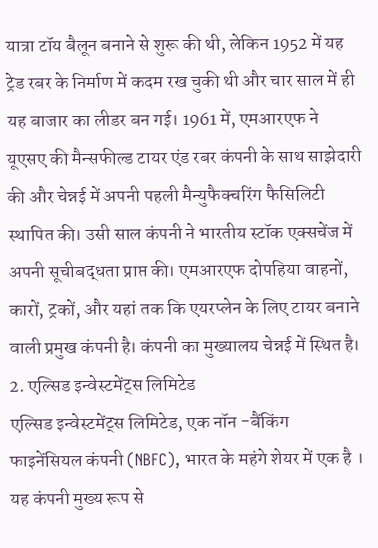यात्रा टॉय बैलून बनाने से शुरू की थी, लेकिन 1952 में यह ट्रेड रबर के निर्माण में कदम रख चुकी थी और चार साल में ही यह बाजार का लीडर बन गई। 1961 में, एमआरएफ ने यूएसए की मैन्सफील्ड टायर एंड रबर कंपनी के साथ साझेदारी की और चेन्नई में अपनी पहली मैन्युफैक्चरिंग फैसिलिटी स्थापित की। उसी साल कंपनी ने भारतीय स्टॉक एक्सचेंज में अपनी सूचीबद्धता प्राप्त की। एमआरएफ दोपहिया वाहनों, कारों, ट्रकों, और यहां तक कि एयरप्लेन के लिए टायर बनाने वाली प्रमुख कंपनी है। कंपनी का मुख्यालय चेन्नई में स्थित है।
2. एल्सिड इन्वेस्टमेंट्स लिमिटेड
एल्सिड इन्वेस्टमेंट्स लिमिटेड, एक नॉन -बैंकिंग फाइनेंसियल कंपनी (NBFC), भारत के महंगे शेयर में एक है । यह कंपनी मुख्य रूप से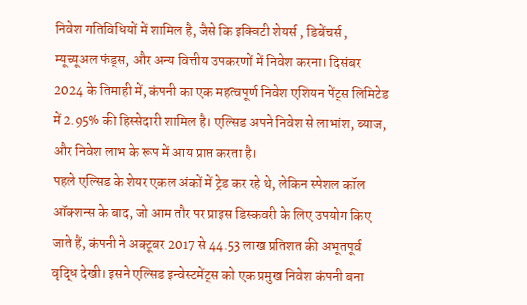निवेश गतिविधियों में शामिल है, जैसे कि इक्विटी शेयर्स , डिबेंचर्स , म्यूच्यूअल फंड्स, और अन्य वित्तीय उपकरणों में निवेश करना। दिसंबर 2024 के तिमाही में, कंपनी का एक महत्वपूर्ण निवेश एशियन पेंट्स लिमिटेड में 2.95% की हिस्सेदारी शामिल है। एल्सिड अपने निवेश से लाभांश, ब्याज, और निवेश लाभ के रूप में आय प्राप्त करता है।
पहले एल्सिड के शेयर एकल अंकों में ट्रेड कर रहे थे, लेकिन स्पेशल कॉल ऑक्शन्स के बाद, जो आम तौर पर प्राइस डिस्कवरी के लिए उपयोग किए जाते हैं, कंपनी ने अक्टूबर 2017 से 44.53 लाख प्रतिशत की अभूतपूर्व वृद्धि देखी। इसने एल्सिड इन्वेस्टमेंट्स को एक प्रमुख निवेश कंपनी बना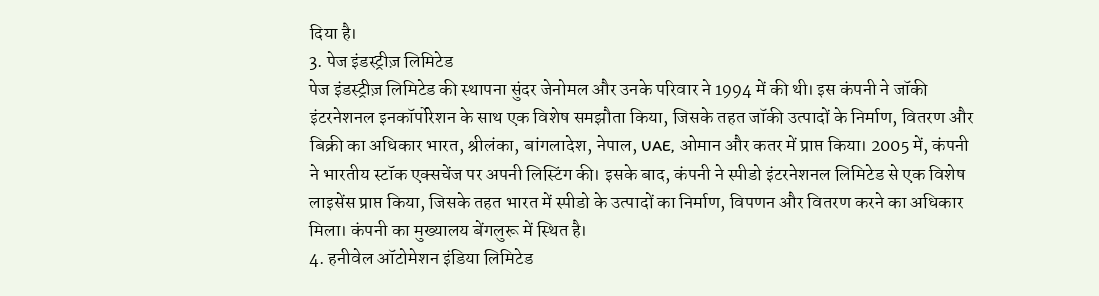दिया है।
3. पेज इंडस्ट्रीज़ लिमिटेड
पेज इंडस्ट्रीज़ लिमिटेड की स्थापना सुंदर जेनोमल और उनके परिवार ने 1994 में की थी। इस कंपनी ने जॉकी इंटरनेशनल इनकॉर्पोरेशन के साथ एक विशेष समझौता किया, जिसके तहत जॉकी उत्पादों के निर्माण, वितरण और बिक्री का अधिकार भारत, श्रीलंका, बांगलादेश, नेपाल, UAE, ओमान और कतर में प्राप्त किया। 2005 में, कंपनी ने भारतीय स्टॉक एक्सचेंज पर अपनी लिस्टिंग की। इसके बाद, कंपनी ने स्पीडो इंटरनेशनल लिमिटेड से एक विशेष लाइसेंस प्राप्त किया, जिसके तहत भारत में स्पीडो के उत्पादों का निर्माण, विपणन और वितरण करने का अधिकार मिला। कंपनी का मुख्यालय बेंगलुरू में स्थित है।
4. हनीवेल ऑटोमेशन इंडिया लिमिटेड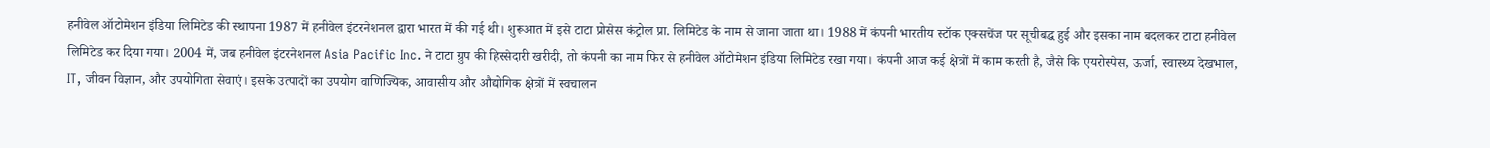हनीवेल ऑटोमेशन इंडिया लिमिटेड की स्थापना 1987 में हनीवेल इंटरनेशनल द्वारा भारत में की गई थी। शुरूआत में इसे टाटा प्रोसेस कंट्रोल प्रा. लिमिटेड के नाम से जाना जाता था। 1988 में कंपनी भारतीय स्टॉक एक्सचेंज पर सूचीबद्ध हुई और इसका नाम बदलकर टाटा हनीवेल लिमिटेड कर दिया गया। 2004 में, जब हनीवेल इंटरनेशनल Asia Pacific Inc. ने टाटा ग्रुप की हिस्सेदारी खरीदी, तो कंपनी का नाम फिर से हनीवेल ऑटोमेशन इंडिया लिमिटेड रखा गया। कंपनी आज कई क्षेत्रों में काम करती है, जैसे कि एयरोस्पेस, ऊर्जा, स्वास्थ्य देखभाल, IT, जीवन विज्ञान, और उपयोगिता सेवाएं। इसके उत्पादों का उपयोग वाणिज्यिक, आवासीय और औद्योगिक क्षेत्रों में स्वचालन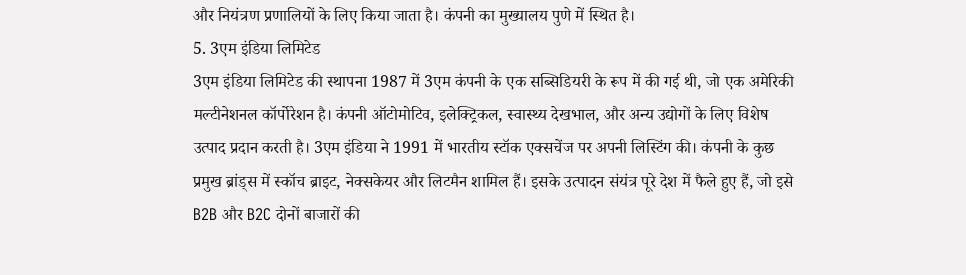और नियंत्रण प्रणालियों के लिए किया जाता है। कंपनी का मुख्यालय पुणे में स्थित है।
5. 3एम इंडिया लिमिटेड
3एम इंडिया लिमिटेड की स्थापना 1987 में 3एम कंपनी के एक सब्सिडियरी के रूप में की गई थी, जो एक अमेरिकी मल्टीनेशनल कॉर्पोरेशन है। कंपनी ऑटोमोटिव, इलेक्ट्रिकल, स्वास्थ्य देखभाल, और अन्य उद्योगों के लिए विशेष उत्पाद प्रदान करती है। 3एम इंडिया ने 1991 में भारतीय स्टॉक एक्सचेंज पर अपनी लिस्टिंग की। कंपनी के कुछ प्रमुख ब्रांड्स में स्कॉच ब्राइट, नेक्सकेयर और लिटमैन शामिल हैं। इसके उत्पादन संयंत्र पूरे देश में फैले हुए हैं, जो इसे B2B और B2C दोनों बाजारों की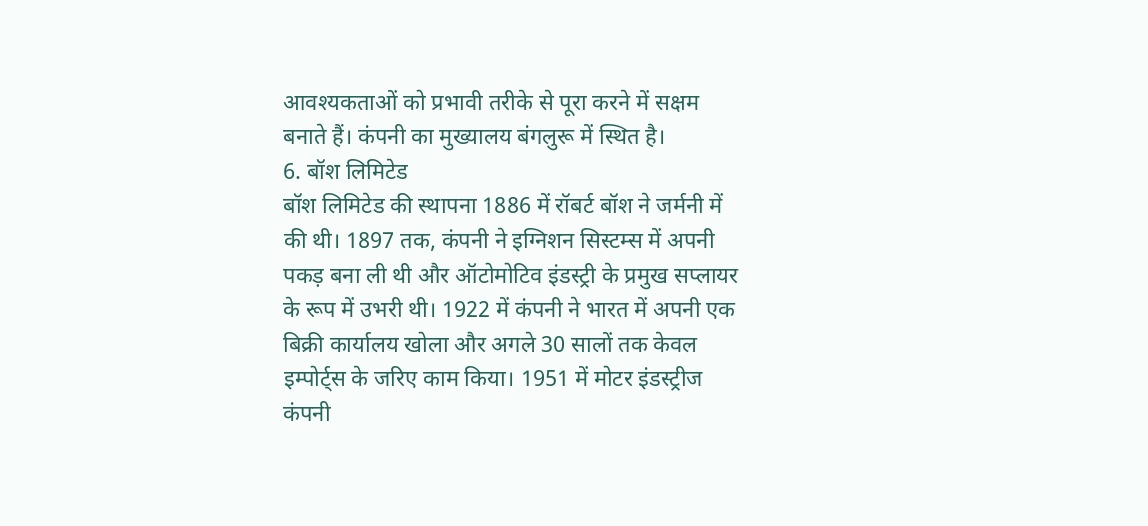आवश्यकताओं को प्रभावी तरीके से पूरा करने में सक्षम बनाते हैं। कंपनी का मुख्यालय बंगलुरू में स्थित है।
6. बॉश लिमिटेड
बॉश लिमिटेड की स्थापना 1886 में रॉबर्ट बॉश ने जर्मनी में की थी। 1897 तक, कंपनी ने इग्निशन सिस्टम्स में अपनी पकड़ बना ली थी और ऑटोमोटिव इंडस्ट्री के प्रमुख सप्लायर के रूप में उभरी थी। 1922 में कंपनी ने भारत में अपनी एक बिक्री कार्यालय खोला और अगले 30 सालों तक केवल इम्पोर्ट्स के जरिए काम किया। 1951 में मोटर इंडस्ट्रीज कंपनी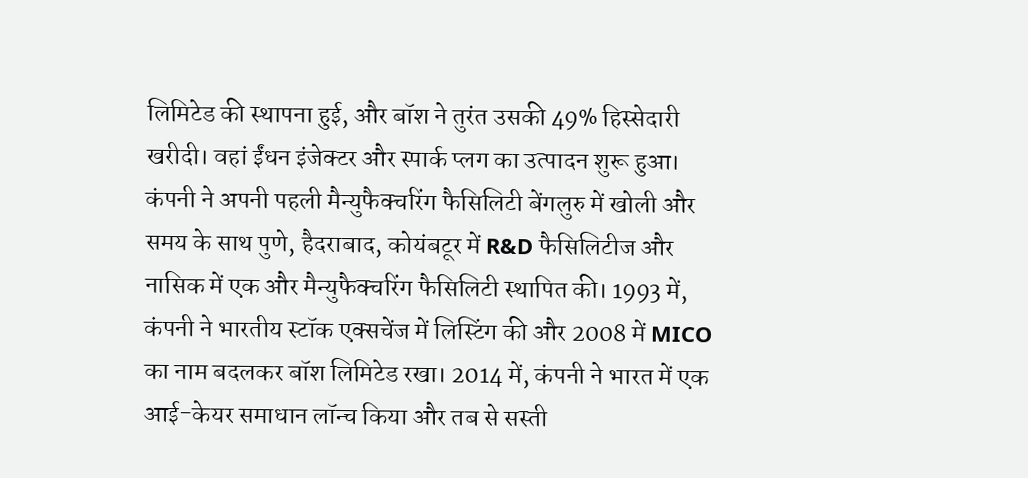लिमिटेड की स्थापना हुई, और बॉश ने तुरंत उसकी 49% हिस्सेदारी खरीदी। वहां ईंधन इंजेक्टर और स्पार्क प्लग का उत्पादन शुरू हुआ।
कंपनी ने अपनी पहली मैन्युफैक्चरिंग फैसिलिटी बेंगलुरु में खोली और समय के साथ पुणे, हैदराबाद, कोयंबटूर में R&D फैसिलिटीज और नासिक में एक और मैन्युफैक्चरिंग फैसिलिटी स्थापित की। 1993 में, कंपनी ने भारतीय स्टॉक एक्सचेंज में लिस्टिंग की और 2008 में MICO का नाम बदलकर बॉश लिमिटेड रखा। 2014 में, कंपनी ने भारत में एक आई-केयर समाधान लॉन्च किया और तब से सस्ती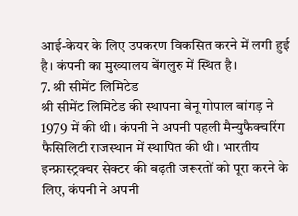आई-केयर के लिए उपकरण विकसित करने में लगी हुई है। कंपनी का मुख्यालय बेंगलुरु में स्थित है।
7. श्री सीमेंट लिमिटेड
श्री सीमेंट लिमिटेड की स्थापना बेनू गोपाल बांगड़ ने 1979 में की थी। कंपनी ने अपनी पहली मैन्युफैक्चरिंग फैसिलिटी राजस्थान में स्थापित की थी। भारतीय इन्फ्रास्ट्रक्चर सेक्टर की बढ़ती जरूरतों को पूरा करने के लिए, कंपनी ने अपनी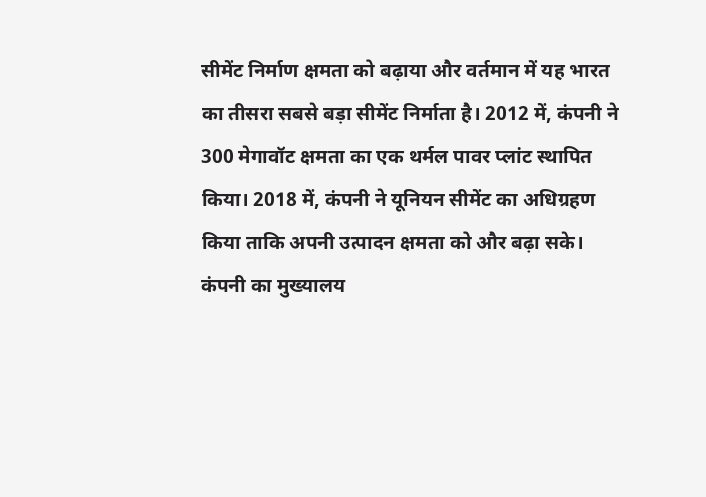सीमेंट निर्माण क्षमता को बढ़ाया और वर्तमान में यह भारत का तीसरा सबसे बड़ा सीमेंट निर्माता है। 2012 में, कंपनी ने 300 मेगावॉट क्षमता का एक थर्मल पावर प्लांट स्थापित किया। 2018 में, कंपनी ने यूनियन सीमेंट का अधिग्रहण किया ताकि अपनी उत्पादन क्षमता को और बढ़ा सके। कंपनी का मुख्यालय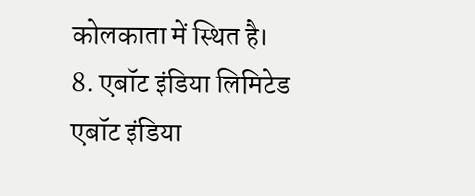कोलकाता में स्थित है।
8. एबॉट इंडिया लिमिटेड
एबॉट इंडिया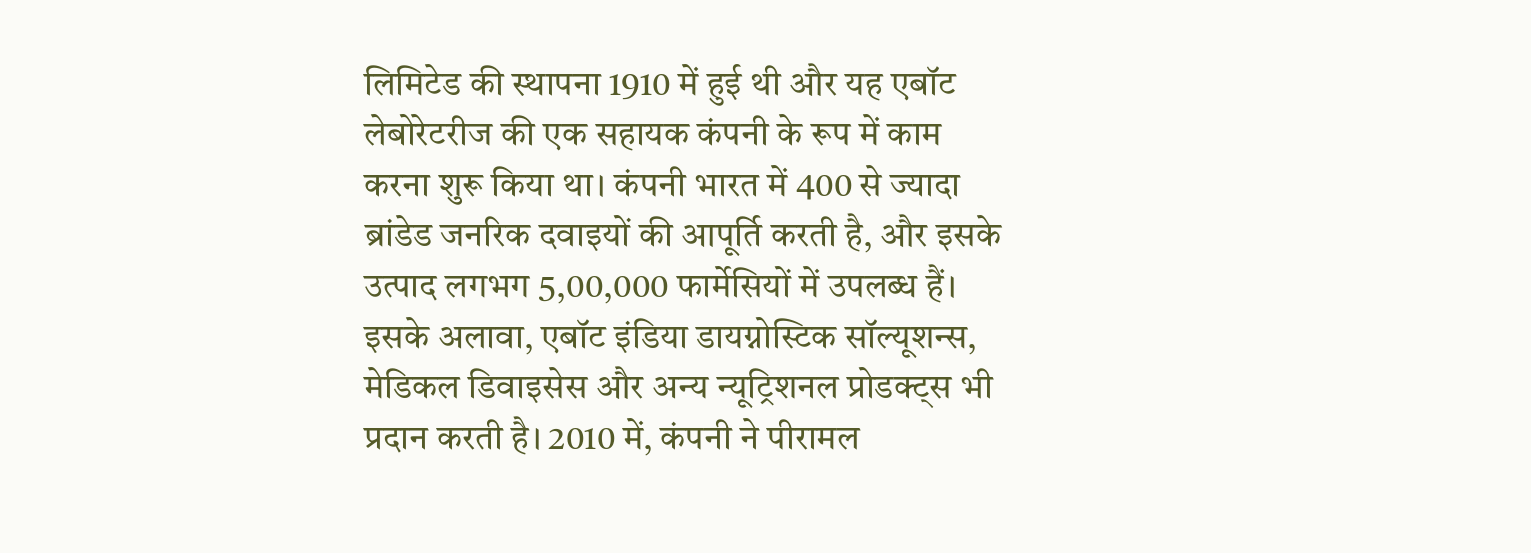लिमिटेड की स्थापना 1910 में हुई थी और यह एबॉट लेबोरेटरीज की एक सहायक कंपनी के रूप में काम करना शुरू किया था। कंपनी भारत में 400 से ज्यादा ब्रांडेड जनरिक दवाइयों की आपूर्ति करती है, और इसके उत्पाद लगभग 5,00,000 फार्मेसियों में उपलब्ध हैं। इसके अलावा, एबॉट इंडिया डायग्नोस्टिक सॉल्यूशन्स, मेडिकल डिवाइसेस और अन्य न्यूट्रिशनल प्रोडक्ट्स भी प्रदान करती है। 2010 में, कंपनी ने पीरामल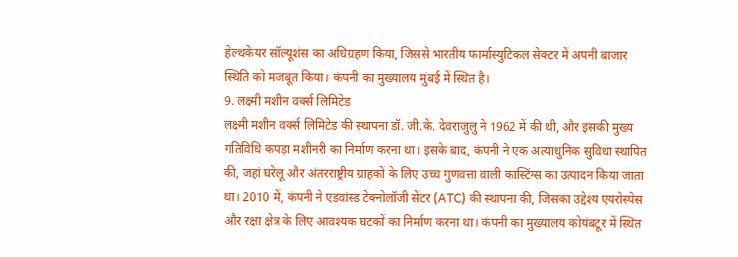हेल्थकेयर सॉल्यूशंस का अधिग्रहण किया, जिससे भारतीय फार्मास्युटिकल सेक्टर में अपनी बाजार स्थिति को मजबूत किया। कंपनी का मुख्यालय मुंबई में स्थित है।
9. लक्ष्मी मशीन वर्क्स लिमिटेड
लक्ष्मी मशीन वर्क्स लिमिटेड की स्थापना डॉ. जी.के. देवराजुलु ने 1962 में की थी, और इसकी मुख्य गतिविधि कपड़ा मशीनरी का निर्माण करना था। इसके बाद, कंपनी ने एक अत्याधुनिक सुविधा स्थापित की, जहां घरेलू और अंतरराष्ट्रीय ग्राहकों के लिए उच्च गुणवत्ता वाली कास्टिंग्स का उत्पादन किया जाता था। 2010 में, कंपनी ने एडवांस्ड टेक्नोलॉजी सेंटर (ATC) की स्थापना की, जिसका उद्देश्य एयरोस्पेस और रक्षा क्षेत्र के लिए आवश्यक घटकों का निर्माण करना था। कंपनी का मुख्यालय कोयंबटूर में स्थित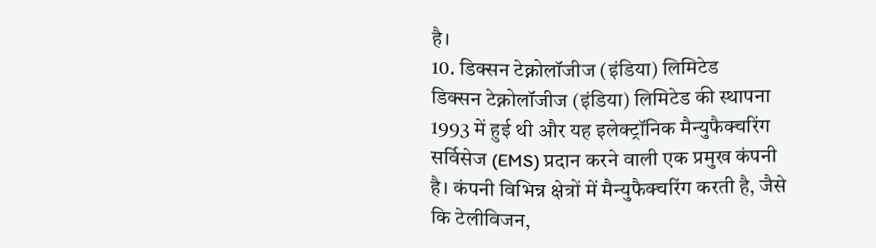है।
10. डिक्सन टेक्नोलॉजीज (इंडिया) लिमिटेड
डिक्सन टेक्नोलॉजीज (इंडिया) लिमिटेड की स्थापना 1993 में हुई थी और यह इलेक्ट्रॉनिक मैन्युफैक्चरिंग सर्विसेज (EMS) प्रदान करने वाली एक प्रमुख कंपनी है। कंपनी विभिन्न क्षेत्रों में मैन्युफैक्चरिंग करती है, जैसे कि टेलीविजन,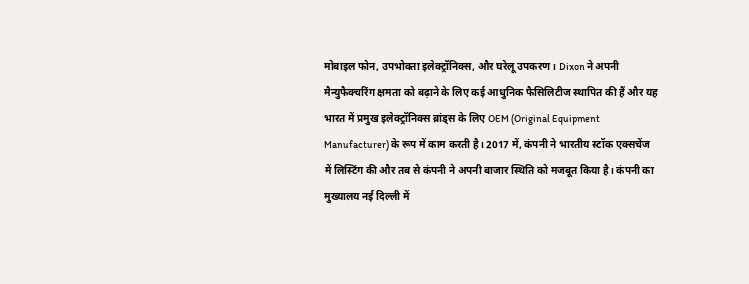मोबाइल फोन, उपभोक्ता इलेक्ट्रॉनिक्स, और घरेलू उपकरण। Dixon ने अपनी मैन्युफैक्चरिंग क्षमता को बढ़ाने के लिए कई आधुनिक फैसिलिटीज स्थापित की हैं और यह भारत में प्रमुख इलेक्ट्रॉनिक्स ब्रांड्स के लिए OEM (Original Equipment Manufacturer) के रूप में काम करती है। 2017 में, कंपनी ने भारतीय स्टॉक एक्सचेंज में लिस्टिंग की और तब से कंपनी ने अपनी बाजार स्थिति को मजबूत किया है। कंपनी का मुख्यालय नई दिल्ली में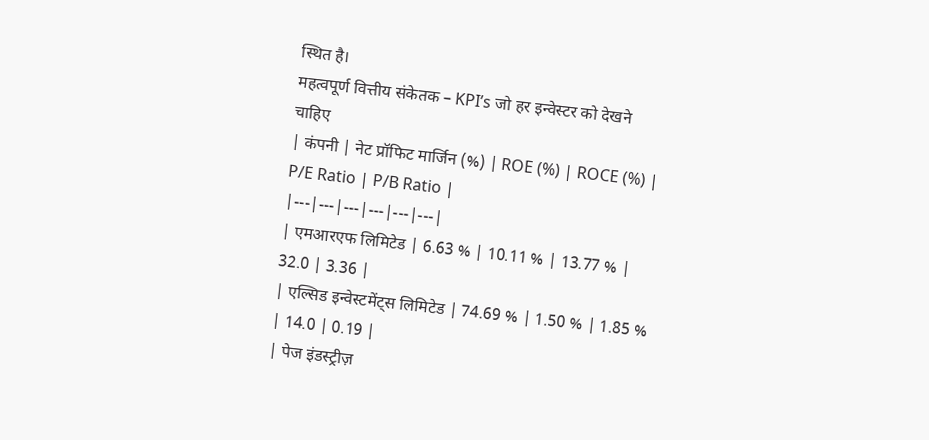स्थित है।
महत्वपूर्ण वित्तीय संकेतक – KPI’s जो हर इन्वेस्टर को देखने चाहिए
| कंपनी | नेट प्रॉफिट मार्जिन (%) | ROE (%) | ROCE (%) | P/E Ratio | P/B Ratio |
|---|---|---|---|---|---|
| एमआरएफ लिमिटेड | 6.63 % | 10.11 % | 13.77 % | 32.0 | 3.36 |
| एल्सिड इन्वेस्टमेंट्स लिमिटेड | 74.69 % | 1.50 % | 1.85 % | 14.0 | 0.19 |
| पेज इंडस्ट्रीज़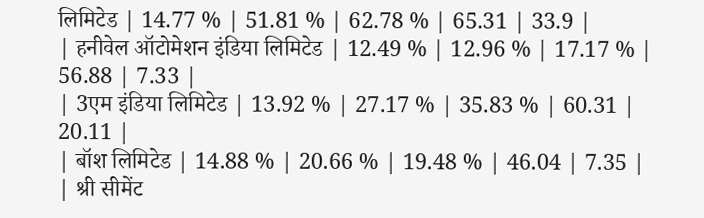लिमिटेड | 14.77 % | 51.81 % | 62.78 % | 65.31 | 33.9 |
| हनीवेल ऑटोमेशन इंडिया लिमिटेड | 12.49 % | 12.96 % | 17.17 % | 56.88 | 7.33 |
| 3एम इंडिया लिमिटेड | 13.92 % | 27.17 % | 35.83 % | 60.31 | 20.11 |
| बॉश लिमिटेड | 14.88 % | 20.66 % | 19.48 % | 46.04 | 7.35 |
| श्री सीमेंट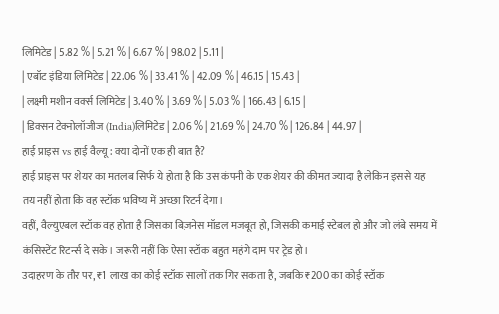लिमिटेड | 5.82 % | 5.21 % | 6.67 % | 98.02 | 5.11 |
| एबॉट इंडिया लिमिटेड | 22.06 % | 33.41 % | 42.09 % | 46.15 | 15.43 |
| लक्ष्मी मशीन वर्क्स लिमिटेड | 3.40 % | 3.69 % | 5.03 % | 166.43 | 6.15 |
| डिक्सन टेक्नोलॉजीज (India)लिमिटेड | 2.06 % | 21.69 % | 24.70 % | 126.84 | 44.97 |
हाई प्राइस vs हाई वैल्यू : क्या दोनों एक ही बात है?
हाई प्राइस पर शेयर का मतलब सिर्फ ये होता है कि उस कंपनी के एक शेयर की कीमत ज्यादा है लेकिन इससे यह तय नहीं होता कि वह स्टॉक भविष्य में अच्छा रिटर्न देगा।
वहीं, वैल्युएबल स्टॉक वह होता है जिसका बिज़नेस मॉडल मजबूत हो, जिसकी कमाई स्टेबल हो और जो लंबे समय में कंसिस्टेंट रिटर्न्स दे सके। जरूरी नहीं कि ऐसा स्टॉक बहुत महंगे दाम पर ट्रेड हो।
उदाहरण के तौर पर, ₹1 लाख का कोई स्टॉक सालों तक गिर सकता है, जबकि ₹200 का कोई स्टॉक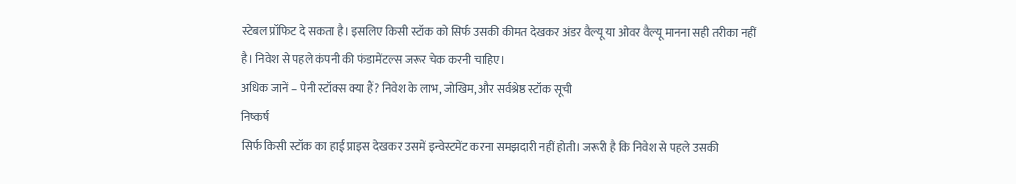स्टेबल प्रॉफिट दे सकता है। इसलिए किसी स्टॉक को सिर्फ उसकी कीमत देखकर अंडर वैल्यू या ओवर वैल्यू मानना सही तरीका नहीं है। निवेश से पहले कंपनी की फंडामेंटल्स जरूर चेक करनी चाहिए।
अधिक जानें – पेनी स्टॉक्स क्या हैं? निवेश के लाभ, जोखिम, और सर्वश्रेष्ठ स्टॉक सूची
निष्कर्ष
सिर्फ किसी स्टॉक का हाई प्राइस देखकर उसमें इन्वेस्टमेंट करना समझदारी नहीं होती। जरूरी है कि निवेश से पहले उसकी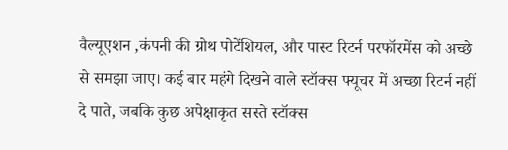वैल्यूएशन ,कंपनी की ग्रोथ पोटेंशियल, और पास्ट रिटर्न परफॉरमेंस को अच्छे से समझा जाए। कई बार महंगे दिखने वाले स्टॉक्स फ्यूचर में अच्छा रिटर्न नहीं दे पाते, जबकि कुछ अपेक्षाकृत सस्ते स्टॉक्स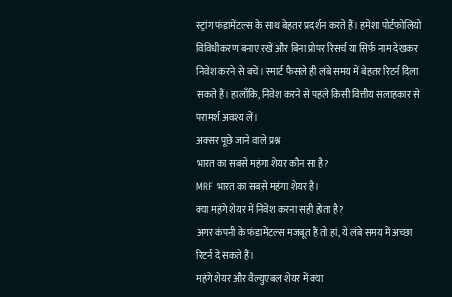स्ट्रांग फंडामेंटल्स के साथ बेहतर प्रदर्शन करते हैं। हमेशा पोर्टफोलियो विविधीकरण बनाए रखें और बिना प्रोपर रिसर्च या सिर्फ नाम देखकर निवेश करने से बचें। स्मार्ट फैसले ही लंबे समय में बेहतर रिटर्न दिला सकते हैं। हालाँकि, निवेश करने से पहले किसी वित्तीय सलाहकार से परामर्श अवश्य लें।
अक्सर पूछे जाने वाले प्रश्न
भारत का सबसे महंगा शेयर कौन सा है?
MRF भारत का सबसे महंगा शेयर है।
क्या महंगे शेयर में निवेश करना सही होता है?
अगर कंपनी के फंडामेंटल्स मजबूत हैं तो हां, ये लंबे समय में अच्छा रिटर्न दे सकते हैं।
महंगे शेयर और वैल्युएबल शेयर में क्या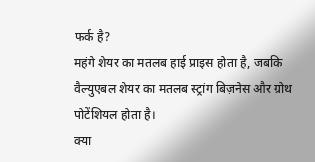फर्क है?
महंगे शेयर का मतलब हाई प्राइस होता है, जबकि वैल्युएबल शेयर का मतलब स्ट्रांग बिज़नेस और ग्रोथ पोटेंशियल होता है।
क्या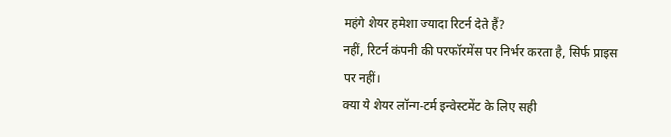महंगे शेयर हमेशा ज्यादा रिटर्न देते हैं?
नहीं, रिटर्न कंपनी की परफॉरमेंस पर निर्भर करता है, सिर्फ प्राइस पर नहीं।
क्या ये शेयर लॉन्ग-टर्म इन्वेस्टमेंट के लिए सही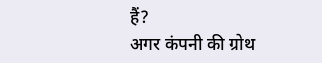हैं?
अगर कंपनी की ग्रोथ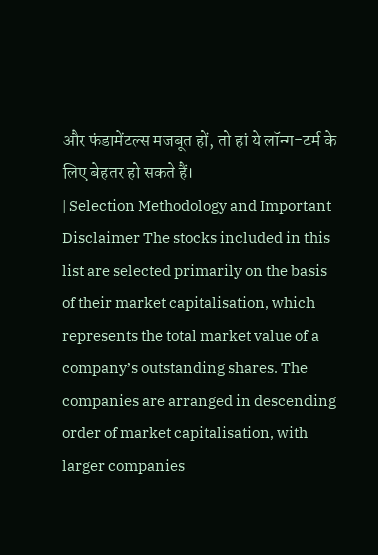और फंडामेंटल्स मजबूत हों, तो हां ये लॉन्ग-टर्म के लिए बेहतर हो सकते हैं।
| Selection Methodology and Important Disclaimer The stocks included in this list are selected primarily on the basis of their market capitalisation, which represents the total market value of a company’s outstanding shares. The companies are arranged in descending order of market capitalisation, with larger companies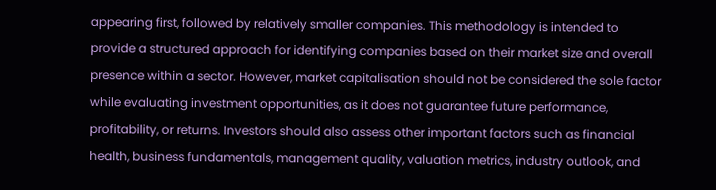appearing first, followed by relatively smaller companies. This methodology is intended to provide a structured approach for identifying companies based on their market size and overall presence within a sector. However, market capitalisation should not be considered the sole factor while evaluating investment opportunities, as it does not guarantee future performance, profitability, or returns. Investors should also assess other important factors such as financial health, business fundamentals, management quality, valuation metrics, industry outlook, and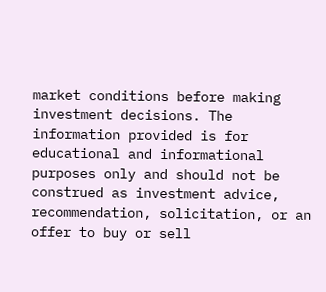market conditions before making investment decisions. The information provided is for educational and informational purposes only and should not be construed as investment advice, recommendation, solicitation, or an offer to buy or sell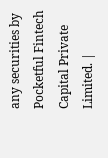any securities by Pocketful Fintech Capital Private Limited. |